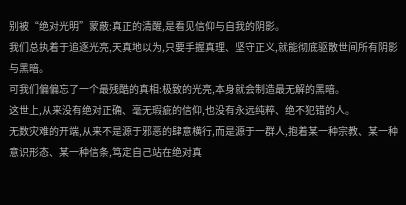别被“绝对光明”蒙蔽:真正的清醒,是看见信仰与自我的阴影。
我们总执着于追逐光亮,天真地以为,只要手握真理、坚守正义,就能彻底驱散世间所有阴影与黑暗。
可我们偏偏忘了一个最残酷的真相:极致的光亮,本身就会制造最无解的黑暗。
这世上,从来没有绝对正确、毫无瑕疵的信仰,也没有永远纯粹、绝不犯错的人。
无数灾难的开端,从来不是源于邪恶的肆意横行,而是源于一群人,抱着某一种宗教、某一种意识形态、某一种信条,笃定自己站在绝对真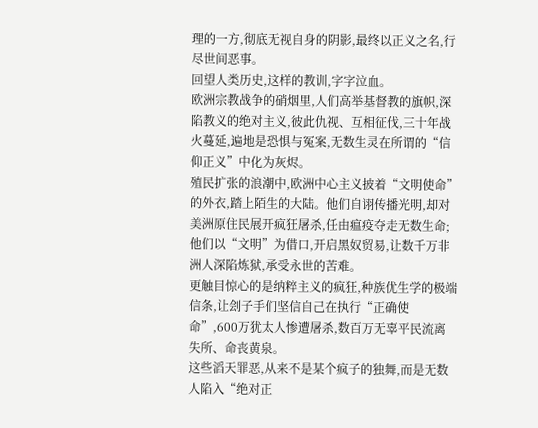理的一方,彻底无视自身的阴影,最终以正义之名,行尽世间恶事。
回望人类历史,这样的教训,字字泣血。
欧洲宗教战争的硝烟里,人们高举基督教的旗帜,深陷教义的绝对主义,彼此仇视、互相征伐,三十年战火蔓延,遍地是恐惧与冤案,无数生灵在所谓的“信仰正义”中化为灰烬。
殖民扩张的浪潮中,欧洲中心主义披着“文明使命”的外衣,踏上陌生的大陆。他们自诩传播光明,却对美洲原住民展开疯狂屠杀,任由瘟疫夺走无数生命;他们以“文明”为借口,开启黑奴贸易,让数千万非洲人深陷炼狱,承受永世的苦难。
更触目惊心的是纳粹主义的疯狂,种族优生学的极端信条,让刽子手们坚信自己在执行“正确使命”,600万犹太人惨遭屠杀,数百万无辜平民流离失所、命丧黄泉。
这些滔天罪恶,从来不是某个疯子的独舞,而是无数人陷入“绝对正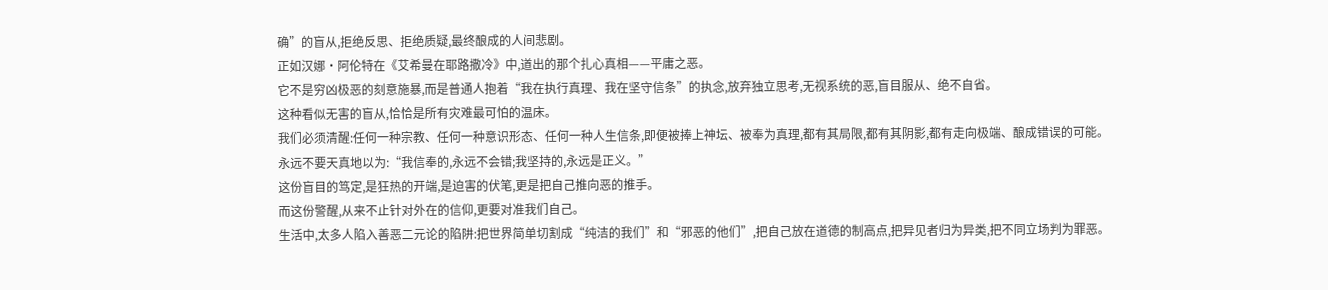确”的盲从,拒绝反思、拒绝质疑,最终酿成的人间悲剧。
正如汉娜·阿伦特在《艾希曼在耶路撒冷》中,道出的那个扎心真相——平庸之恶。
它不是穷凶极恶的刻意施暴,而是普通人抱着“我在执行真理、我在坚守信条”的执念,放弃独立思考,无视系统的恶,盲目服从、绝不自省。
这种看似无害的盲从,恰恰是所有灾难最可怕的温床。
我们必须清醒:任何一种宗教、任何一种意识形态、任何一种人生信条,即便被捧上神坛、被奉为真理,都有其局限,都有其阴影,都有走向极端、酿成错误的可能。
永远不要天真地以为:“我信奉的,永远不会错;我坚持的,永远是正义。”
这份盲目的笃定,是狂热的开端,是迫害的伏笔,更是把自己推向恶的推手。
而这份警醒,从来不止针对外在的信仰,更要对准我们自己。
生活中,太多人陷入善恶二元论的陷阱:把世界简单切割成“纯洁的我们”和“邪恶的他们”,把自己放在道德的制高点,把异见者归为异类,把不同立场判为罪恶。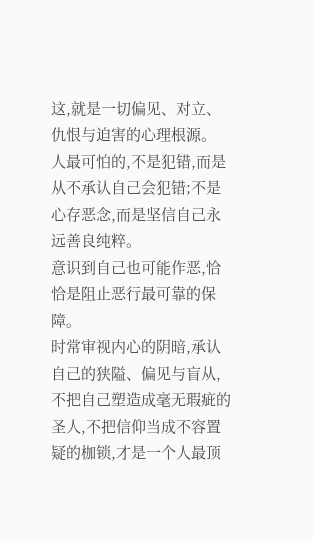这,就是一切偏见、对立、仇恨与迫害的心理根源。
人最可怕的,不是犯错,而是从不承认自己会犯错;不是心存恶念,而是坚信自己永远善良纯粹。
意识到自己也可能作恶,恰恰是阻止恶行最可靠的保障。
时常审视内心的阴暗,承认自己的狭隘、偏见与盲从,不把自己塑造成毫无瑕疵的圣人,不把信仰当成不容置疑的枷锁,才是一个人最顶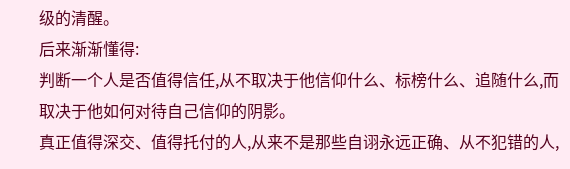级的清醒。
后来渐渐懂得:
判断一个人是否值得信任,从不取决于他信仰什么、标榜什么、追随什么,而取决于他如何对待自己信仰的阴影。
真正值得深交、值得托付的人,从来不是那些自诩永远正确、从不犯错的人,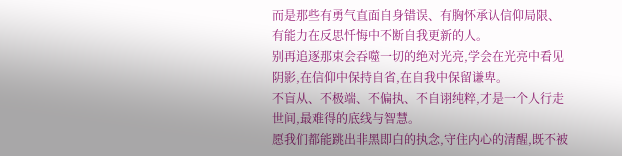而是那些有勇气直面自身错误、有胸怀承认信仰局限、有能力在反思忏悔中不断自我更新的人。
别再追逐那束会吞噬一切的绝对光亮,学会在光亮中看见阴影,在信仰中保持自省,在自我中保留谦卑。
不盲从、不极端、不偏执、不自诩纯粹,才是一个人行走世间,最难得的底线与智慧。
愿我们都能跳出非黑即白的执念,守住内心的清醒,既不被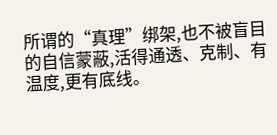所谓的“真理”绑架,也不被盲目的自信蒙蔽,活得通透、克制、有温度,更有底线。